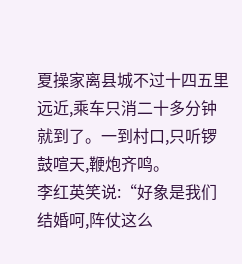夏操家离县城不过十四五里远近,乘车只消二十多分钟就到了。一到村口,只听锣鼓喧天,鞭炮齐鸣。
李红英笑说:“好象是我们结婚呵,阵仗这么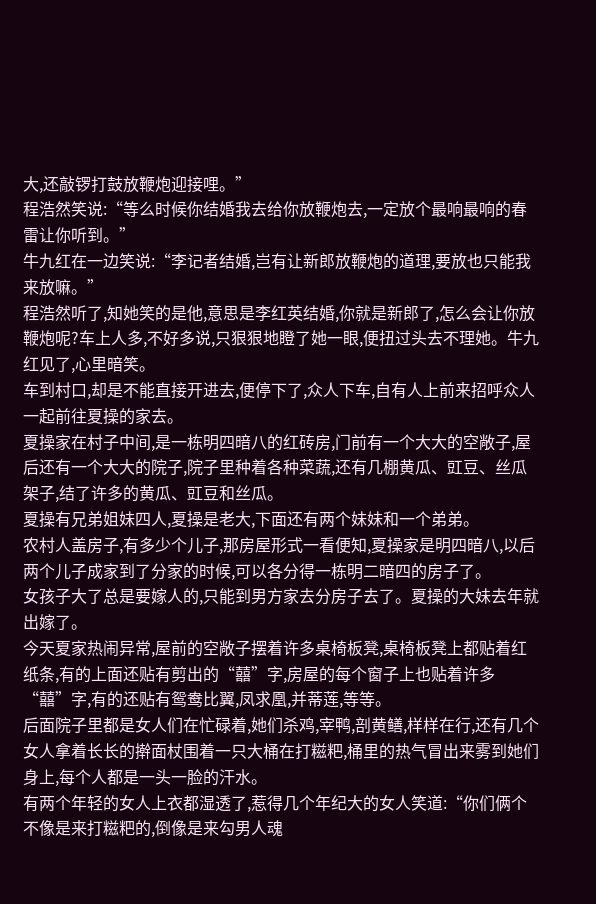大,还敲锣打鼓放鞭炮迎接哩。”
程浩然笑说:“等么时候你结婚我去给你放鞭炮去,一定放个最响最响的春雷让你听到。”
牛九红在一边笑说:“李记者结婚,岂有让新郎放鞭炮的道理,要放也只能我来放嘛。”
程浩然听了,知她笑的是他,意思是李红英结婚,你就是新郎了,怎么会让你放鞭炮呢?车上人多,不好多说,只狠狠地瞪了她一眼,便扭过头去不理她。牛九红见了,心里暗笑。
车到村口,却是不能直接开进去,便停下了,众人下车,自有人上前来招呼众人一起前往夏操的家去。
夏操家在村子中间,是一栋明四暗八的红砖房,门前有一个大大的空敞子,屋后还有一个大大的院子,院子里种着各种菜蔬,还有几棚黄瓜、豇豆、丝瓜架子,结了许多的黄瓜、豇豆和丝瓜。
夏操有兄弟姐妹四人,夏操是老大,下面还有两个妹妹和一个弟弟。
农村人盖房子,有多少个儿子,那房屋形式一看便知,夏操家是明四暗八,以后两个儿子成家到了分家的时候,可以各分得一栋明二暗四的房子了。
女孩子大了总是要嫁人的,只能到男方家去分房子去了。夏操的大妹去年就出嫁了。
今天夏家热闹异常,屋前的空敞子摆着许多桌椅板凳,桌椅板凳上都贴着红纸条,有的上面还贴有剪出的“囍”字,房屋的每个窗子上也贴着许多“囍”字,有的还贴有鸳鸯比翼,凤求凰,并蒂莲,等等。
后面院子里都是女人们在忙碌着,她们杀鸡,宰鸭,剖黄鳝,样样在行,还有几个女人拿着长长的擀面杖围着一只大桶在打糍粑,桶里的热气冒出来雾到她们身上,每个人都是一头一脸的汗水。
有两个年轻的女人上衣都湿透了,惹得几个年纪大的女人笑道:“你们俩个不像是来打糍粑的,倒像是来勾男人魂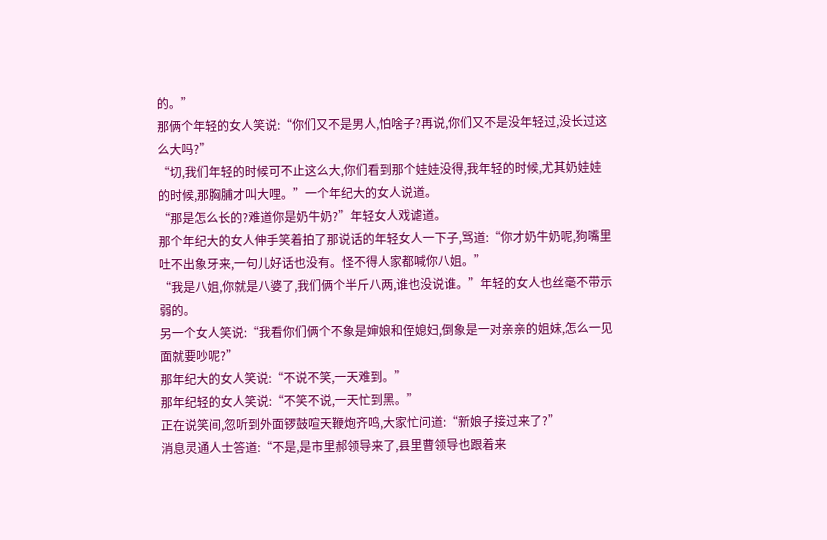的。”
那俩个年轻的女人笑说:“你们又不是男人,怕啥子?再说,你们又不是没年轻过,没长过这么大吗?”
“切,我们年轻的时候可不止这么大,你们看到那个娃娃没得,我年轻的时候,尤其奶娃娃的时候,那胸脯才叫大哩。”一个年纪大的女人说道。
“那是怎么长的?难道你是奶牛奶?”年轻女人戏谑道。
那个年纪大的女人伸手笑着拍了那说话的年轻女人一下子,骂道:“你才奶牛奶呢,狗嘴里吐不出象牙来,一句儿好话也没有。怪不得人家都喊你八姐。”
“我是八姐,你就是八婆了,我们俩个半斤八两,谁也没说谁。”年轻的女人也丝毫不带示弱的。
另一个女人笑说:“我看你们俩个不象是婶娘和侄媳妇,倒象是一对亲亲的姐妹,怎么一见面就要吵呢?”
那年纪大的女人笑说:“不说不笑,一天难到。”
那年纪轻的女人笑说:“不笑不说,一天忙到黑。”
正在说笑间,忽听到外面锣鼓喧天鞭炮齐鸣,大家忙问道:“新娘子接过来了?”
消息灵通人士答道:“不是,是市里郝领导来了,县里曹领导也跟着来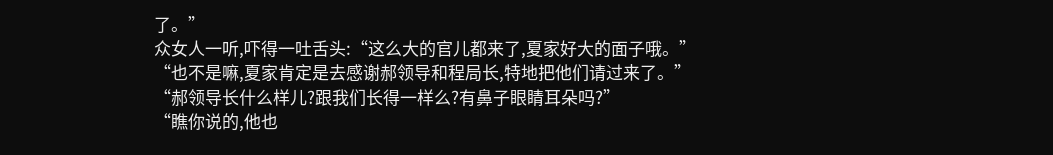了。”
众女人一听,吓得一吐舌头:“这么大的官儿都来了,夏家好大的面子哦。”
“也不是嘛,夏家肯定是去感谢郝领导和程局长,特地把他们请过来了。”
“郝领导长什么样儿?跟我们长得一样么?有鼻子眼睛耳朵吗?”
“瞧你说的,他也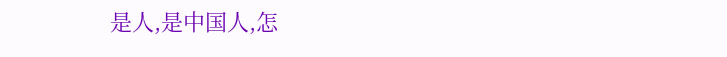是人,是中国人,怎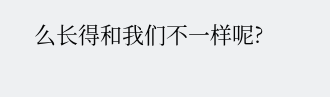么长得和我们不一样呢?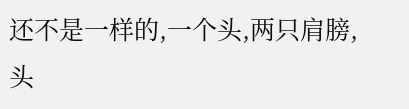还不是一样的,一个头,两只肩膀,头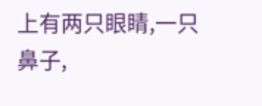上有两只眼睛,一只鼻子,